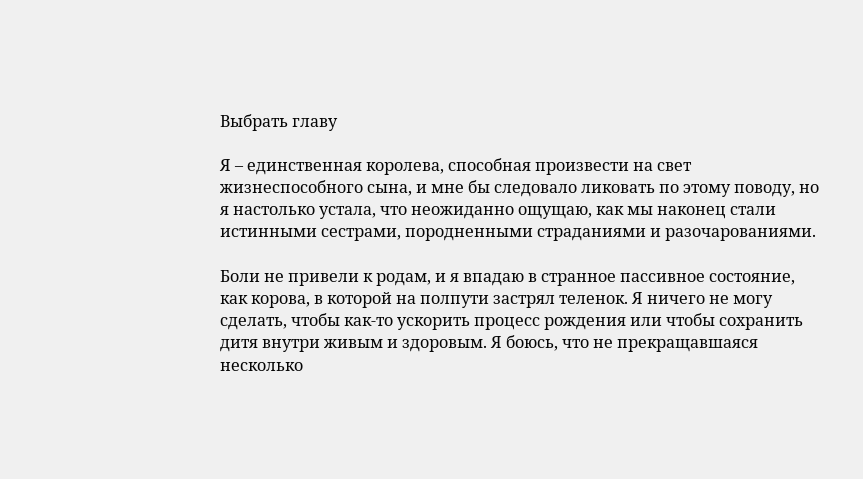Выбрать главу

Я – единственная королева, способная произвести на свет жизнеспособного сына, и мне бы следовало ликовать по этому поводу, но я настолько устала, что неожиданно ощущаю, как мы наконец стали истинными сестрами, породненными страданиями и разочарованиями.

Боли не привели к родам, и я впадаю в странное пассивное состояние, как корова, в которой на полпути застрял теленок. Я ничего не могу сделать, чтобы как-то ускорить процесс рождения или чтобы сохранить дитя внутри живым и здоровым. Я боюсь, что не прекращавшаяся несколько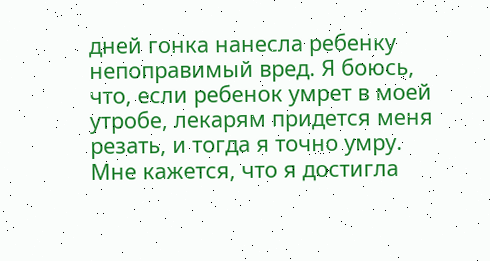дней гонка нанесла ребенку непоправимый вред. Я боюсь, что, если ребенок умрет в моей утробе, лекарям придется меня резать, и тогда я точно умру. Мне кажется, что я достигла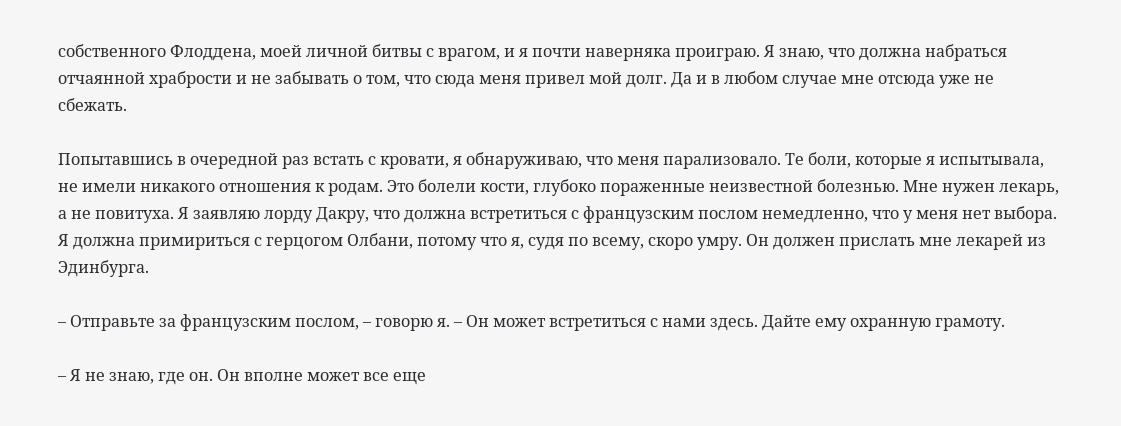собственного Флоддена, моей личной битвы с врагом, и я почти наверняка проиграю. Я знаю, что должна набраться отчаянной храбрости и не забывать о том, что сюда меня привел мой долг. Да и в любом случае мне отсюда уже не сбежать.

Попытавшись в очередной раз встать с кровати, я обнаруживаю, что меня парализовало. Те боли, которые я испытывала, не имели никакого отношения к родам. Это болели кости, глубоко пораженные неизвестной болезнью. Мне нужен лекарь, а не повитуха. Я заявляю лорду Дакру, что должна встретиться с французским послом немедленно, что у меня нет выбора. Я должна примириться с герцогом Олбани, потому что я, судя по всему, скоро умру. Он должен прислать мне лекарей из Эдинбурга.

– Отправьте за французским послом, – говорю я. – Он может встретиться с нами здесь. Дайте ему охранную грамоту.

– Я не знаю, где он. Он вполне может все еще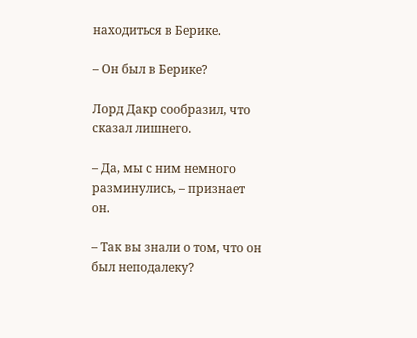находиться в Берике.

– Он был в Берике?

Лорд Дакр сообразил, что сказал лишнего.

– Да, мы с ним немного разминулись, – признает он.

– Так вы знали о том, что он был неподалеку?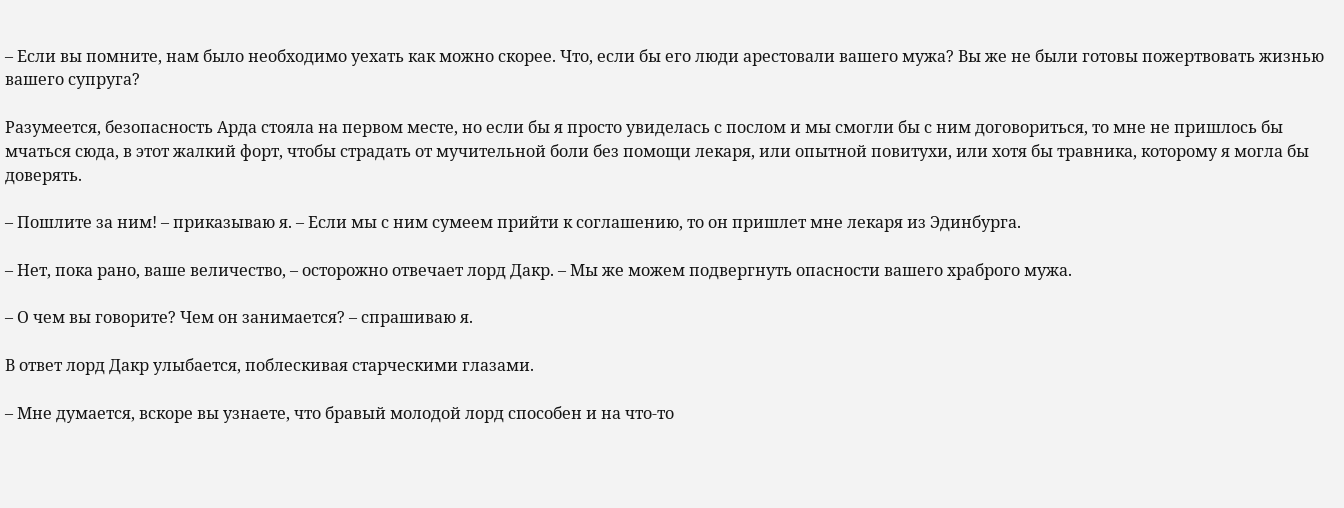– Если вы помните, нам было необходимо уехать как можно скорее. Что, если бы его люди арестовали вашего мужа? Вы же не были готовы пожертвовать жизнью вашего супруга?

Разумеется, безопасность Арда стояла на первом месте, но если бы я просто увиделась с послом и мы смогли бы с ним договориться, то мне не пришлось бы мчаться сюда, в этот жалкий форт, чтобы страдать от мучительной боли без помощи лекаря, или опытной повитухи, или хотя бы травника, которому я могла бы доверять.

– Пошлите за ним! – приказываю я. – Если мы с ним сумеем прийти к соглашению, то он пришлет мне лекаря из Эдинбурга.

– Нет, пока рано, ваше величество, – осторожно отвечает лорд Дакр. – Мы же можем подвергнуть опасности вашего храброго мужа.

– О чем вы говорите? Чем он занимается? – спрашиваю я.

В ответ лорд Дакр улыбается, поблескивая старческими глазами.

– Мне думается, вскоре вы узнаете, что бравый молодой лорд способен и на что-то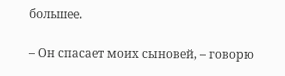большее.

– Он спасает моих сыновей, – говорю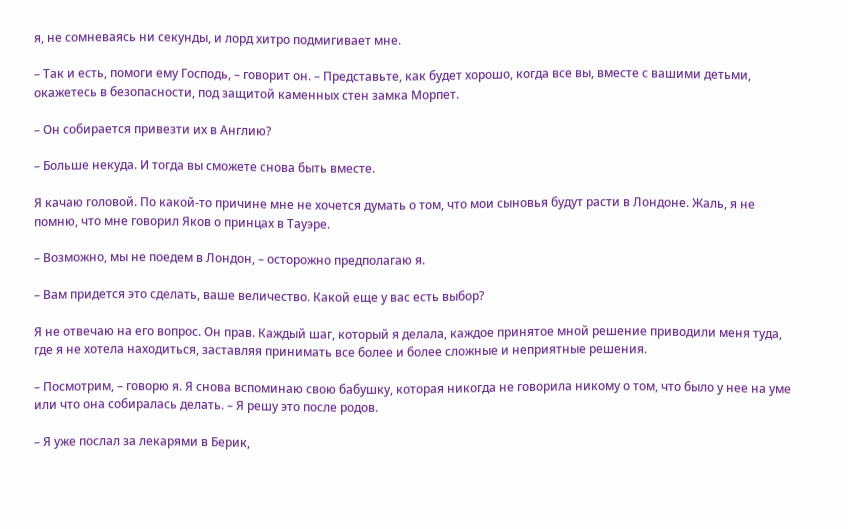я, не сомневаясь ни секунды, и лорд хитро подмигивает мне.

– Так и есть, помоги ему Господь, – говорит он. – Представьте, как будет хорошо, когда все вы, вместе с вашими детьми, окажетесь в безопасности, под защитой каменных стен замка Морпет.

– Он собирается привезти их в Англию?

– Больше некуда. И тогда вы сможете снова быть вместе.

Я качаю головой. По какой-то причине мне не хочется думать о том, что мои сыновья будут расти в Лондоне. Жаль, я не помню, что мне говорил Яков о принцах в Тауэре.

– Возможно, мы не поедем в Лондон, – осторожно предполагаю я.

– Вам придется это сделать, ваше величество. Какой еще у вас есть выбор?

Я не отвечаю на его вопрос. Он прав. Каждый шаг, который я делала, каждое принятое мной решение приводили меня туда, где я не хотела находиться, заставляя принимать все более и более сложные и неприятные решения.

– Посмотрим, – говорю я. Я снова вспоминаю свою бабушку, которая никогда не говорила никому о том, что было у нее на уме или что она собиралась делать. – Я решу это после родов.

– Я уже послал за лекарями в Берик,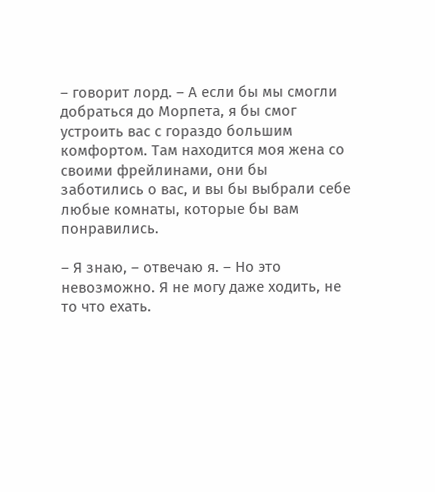– говорит лорд. – А если бы мы смогли добраться до Морпета, я бы смог устроить вас с гораздо большим комфортом. Там находится моя жена со своими фрейлинами, они бы заботились о вас, и вы бы выбрали себе любые комнаты, которые бы вам понравились.

– Я знаю, – отвечаю я. – Но это невозможно. Я не могу даже ходить, не то что ехать.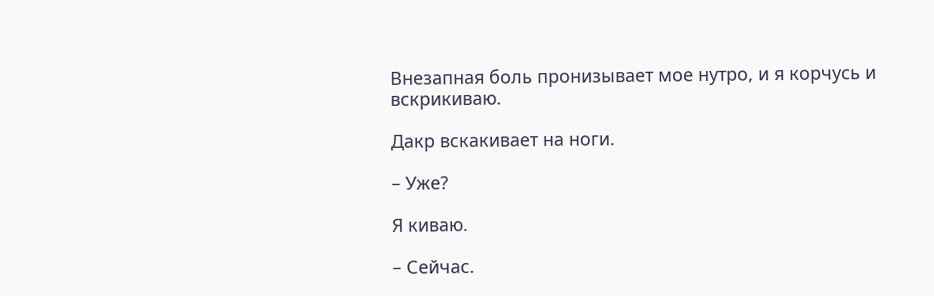Внезапная боль пронизывает мое нутро, и я корчусь и вскрикиваю.

Дакр вскакивает на ноги.

– Уже?

Я киваю.

– Сейчас.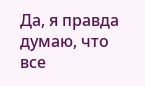Да, я правда думаю, что все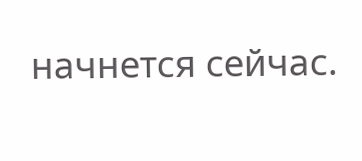начнется сейчас.